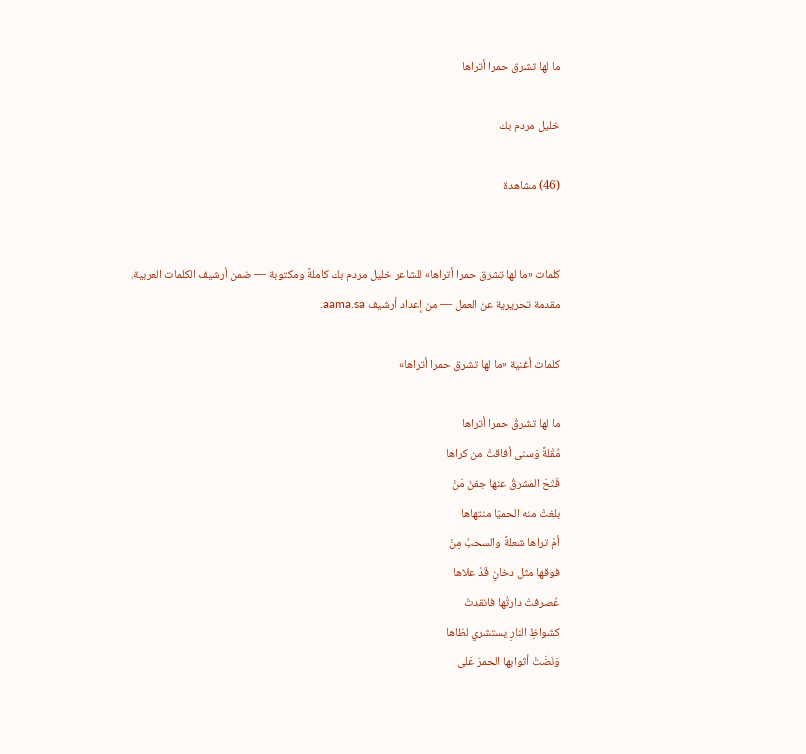ما لها تشرق حمرا أتراها

خليل مردم بك

(46) مشاهدة


كلمات «ما لها تشرق حمرا أتراها» للشاعر خليل مردم بك كاملةً ومكتوبة — ضمن أرشيف الكلمات العربية.
مقدمة تحريرية عن العمل — من إعداد أرشيف aama.sa.

كلمات أغنية «ما لها تشرق حمرا أتراها»

ما لها تشرقُ حمرا أتراها
مُقْلةً وَسنى أفاقتْ من كراها
فَتَحَ المشرقُ عنها جفنَ مَنْ
بلغتْ منه الحميّا منتهاها
أمْ تراها شعلةً والسحبُ مِنْ
فوقها مثل دخانٍ قَدْ علاها
عُصرفتْ دارتُها فانقدتْ
كشواظِ النارِ يستشري لظاها
وَنَضَتْ أثوابها الحمرَ عَلى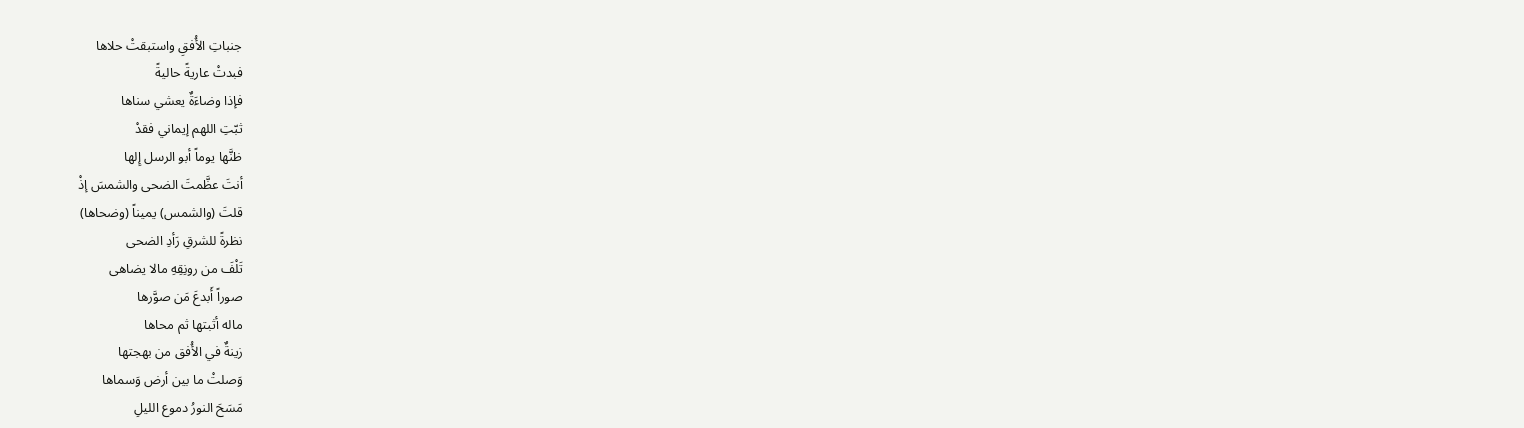جنباتِ الأُفقِ واستبقتْ حلاها
فبدتْ عاريةً حاليةً
فإذا وضاءَةٌ يعشي سناها
ثبّتِ اللهم إيماني فقدْ
ظنَّها يوماً أبو الرسل إِلها
أنتَ عظَّمتَ الضحى والشمسَ إذْ
قلتَ (والشمس) يميناً (وضحاها)
نظرةً للشرقِ رَأدِ الضحى
تَلْفَ من رونِقِهِ مالا يضاهى
صوراً أَبدعَ مَن صوَّرها
ماله أثبتها ثم محاها
زينةٌ في الأُفق من بهجتها
وَصلتْ ما بين أرض وَسماها
مَسَحَ النورُ دموع الليلِ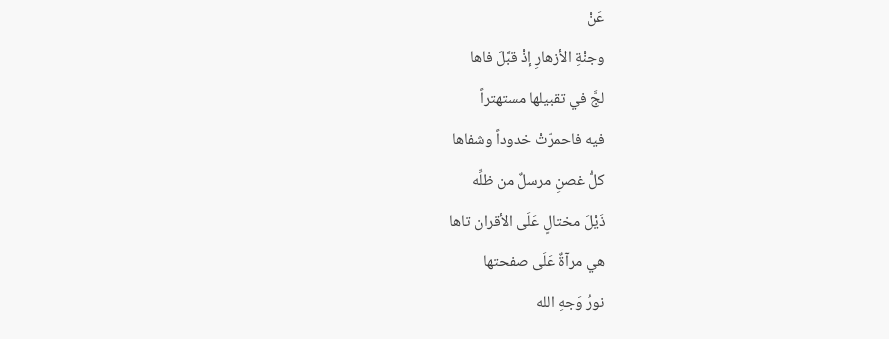عَنْ
وجنْةِ الأزهارِ إذْ قبَّلَ فاها
لجَّ في تقبيلها مستهتراً
فيه فاحمرّتْ خدوداً وشفاها
كلُّ غصنِ مرسلٌ من ظلِّه
ذَيْلَ مختالٍ عَلَى الأقران تاها
هي مرآةٌ عَلَى صفحتها
نورُ وَجهِ الله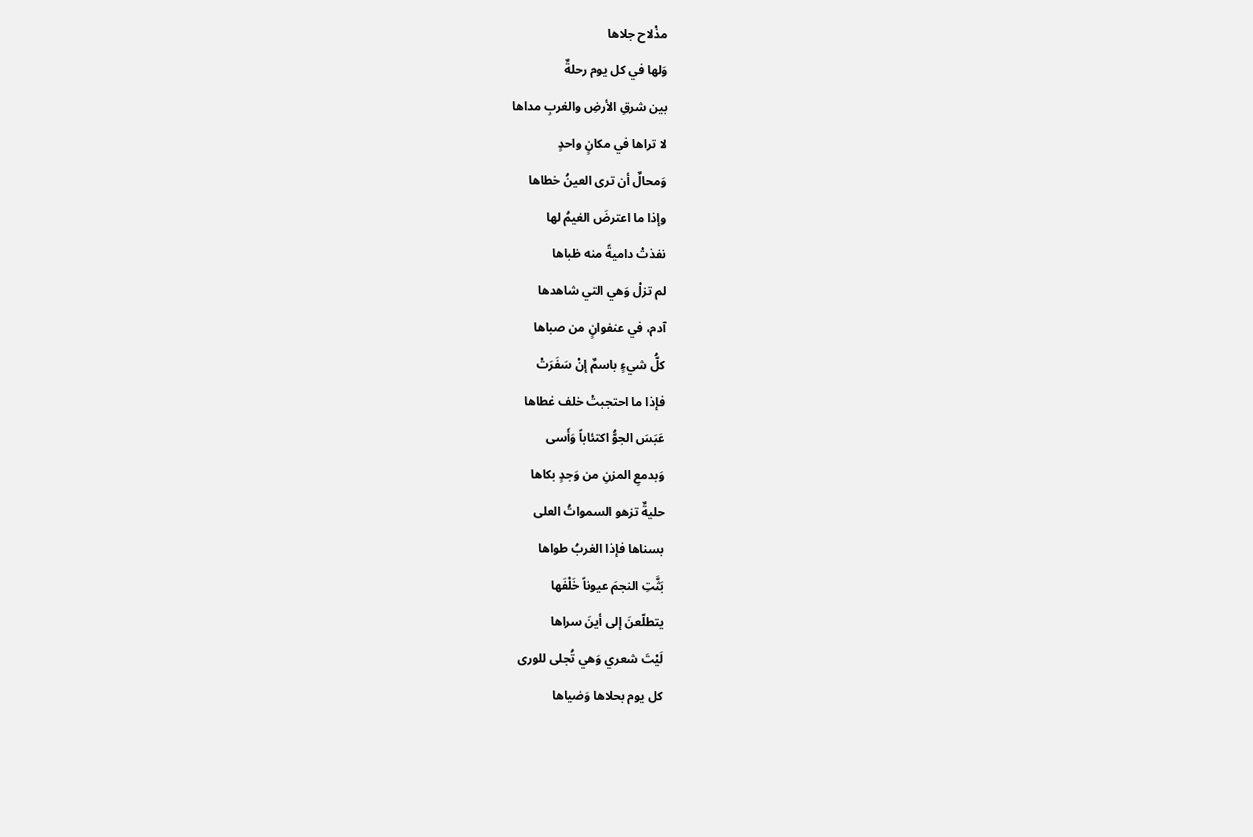مذْلاح جلاها
وَلها في كل يوم رحلةٌ
بين شرقِ الأرضِ والغربِ مداها
لا تراها في مكانٍ واحدٍ
وَمحالٌ أن ترى العينُ خطاها
وإذا ما اعترضَ الغيمُ لها
نفذتْ داميةً منه ظباها
لم تزلْ وَهي التي شاهدها
آدم، في عنفوانٍ من صباها
كلُّ شيءٍ باسمٌ إنْ سَفَرَتْ
فإذا ما احتجبتْ خلف غطاها
عَبَسَ الجوُّ اكتئاباً وَأَسى
وَبدمعِ المزنِ من وَجدٍ بكاها
حليةٌ تزهو السمواتُ العلى
بسناها فإذا الغربُ طواها
بَثَّتِ النجمَ عيوناً خَلْفَها
يتطلّعنَ إلى أينَ سراها
لَيْتَ شعري وَهي تُجلى للورى
كل يوم بحلاها وَضياها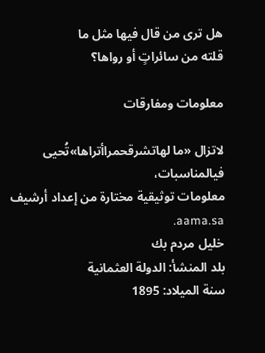هل ترى من قال فيها مثل ما
قلته من سائراتٍ أو رواها؟

معلومات ومفارقات

لاتزال «ما لهاتشرقحمراأتراها»تُحيى فيالمناسبات،
معلومات توثيقية مختارة من إعداد أرشيف aama.sa.
خليل مردم بك
بلد المنشأ: الدولة العثمانية
سنة الميلاد: 1895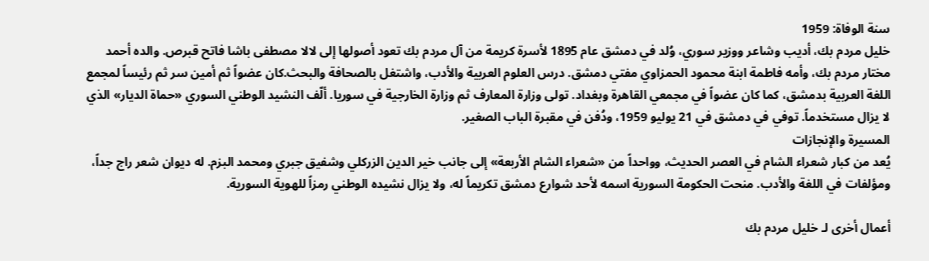سنة الوفاة: 1959
خليل مردم بك، أديب وشاعر ووزير سوري، وُلد في دمشق عام 1895 لأسرة كريمة من آل مردم بك تعود أصولها إلى لالا مصطفى باشا فاتح قبرص. والده أحمد مختار مردم بك، وأمه فاطمة ابنة محمود الحمزاوي مفتي دمشق. درس العلوم العربية والأدب، واشتغل بالصحافة والبحث.كان عضواً ثم أمين سر ثم رئيساً لمجمع اللغة العربية بدمشق، كما كان عضواً في مجمعي القاهرة وبغداد. تولى وزارة المعارف ثم وزارة الخارجية في سوريا. ألّف النشيد الوطني السوري «حماة الديار» الذي لا يزال مستخدماً. توفي في دمشق في 21 يوليو 1959، ودُفن في مقبرة الباب الصغير.
المسيرة والإنجازات
يُعد من كبار شعراء الشام في العصر الحديث، وواحداً من «شعراء الشام الأربعة» إلى جانب خير الدين الزركلي وشفيق جبري ومحمد البزم. له ديوان شعر راج جداً، ومؤلفات في اللغة والأدب. منحت الحكومة السورية اسمه لأحد شوارع دمشق تكريماً له، ولا يزال نشيده الوطني رمزاً للهوية السورية.

أعمال أخرى لـ خليل مردم بك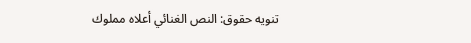تنويه حقوق: النص الغنائي أعلاه مملوك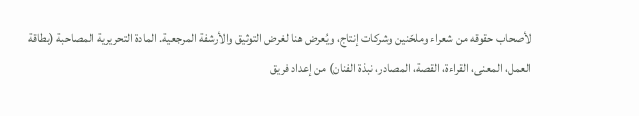لأصحاب حقوقه من شعراء وملحّنين وشركات إنتاج، ويُعرض هنا لغرض التوثيق والأرشفة المرجعية. المادة التحريرية المصاحبة (بطاقة العمل، المعنى، القراءة، القصة، المصادر، نبذة الفنان) من إعداد فريق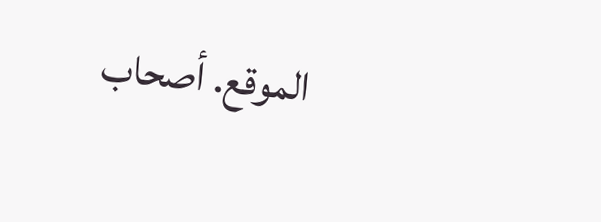الموقع. أصحاب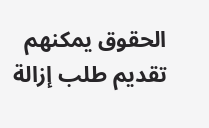الحقوق يمكنهم تقديم طلب إزالة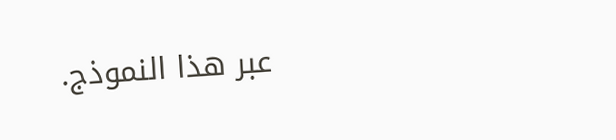عبر هذا النموذج.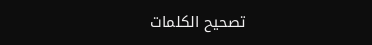تصحيح الكلمات